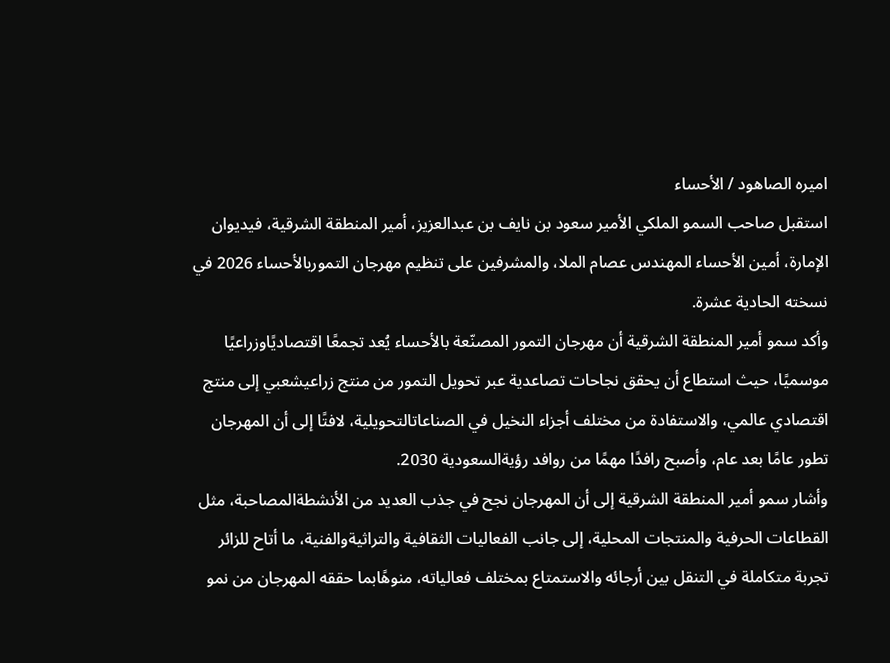اميره الصاهود / الأحساء
استقبل صاحب السمو الملكي الأمير سعود بن نايف بن عبدالعزيز، أمير المنطقة الشرقية، فيديوان الإمارة، أمين الأحساء المهندس عصام الملا، والمشرفين على تنظيم مهرجان التموربالأحساء 2026 في نسخته الحادية عشرة.
وأكد سمو أمير المنطقة الشرقية أن مهرجان التمور المصنّعة بالأحساء يُعد تجمعًا اقتصاديًاوزراعيًا موسميًا، حيث استطاع أن يحقق نجاحات تصاعدية عبر تحويل التمور من منتج زراعيشعبي إلى منتج اقتصادي عالمي، والاستفادة من مختلف أجزاء النخيل في الصناعاتالتحويلية، لافتًا إلى أن المهرجان تطور عامًا بعد عام، وأصبح رافدًا مهمًا من روافد رؤيةالسعودية 2030.
وأشار سمو أمير المنطقة الشرقية إلى أن المهرجان نجح في جذب العديد من الأنشطةالمصاحبة، مثل القطاعات الحرفية والمنتجات المحلية، إلى جانب الفعاليات الثقافية والتراثيةوالفنية، ما أتاح للزائر تجربة متكاملة في التنقل بين أرجائه والاستمتاع بمختلف فعالياته، منوهًابما حققه المهرجان من نمو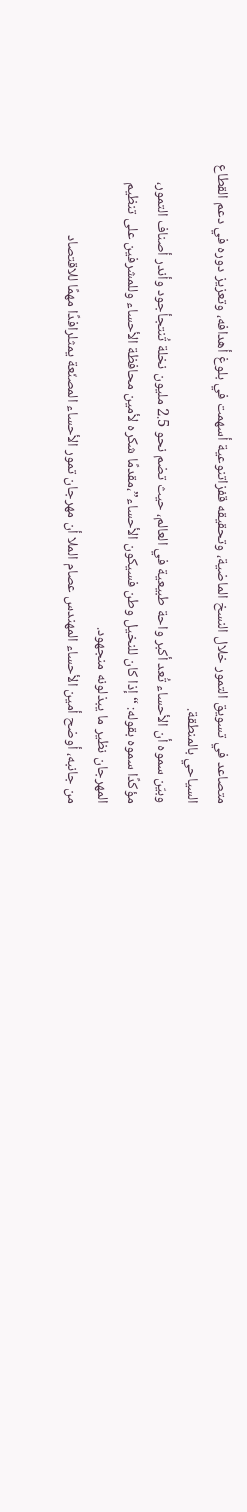متصاعد في تسويق التمور خلال النسخ الماضية، وتحقيقه قفزاتنوعية أسهمت في بلوغ أهدافه، وتعزيز دوره في دعم القطاع السياحي بالمنطقة.
وبيّن سموه أن الأحساء تُعد أكبر واحة طبيعية في العالم، حيث تضم نحو 2.5 مليون نخلة تُنتجأجود وأندر أصناف التمور، مؤكدًا سموه بقوله: “إذا كان للنخيل وطن فسيكون الأحساء”،مقدمًا شكره لأمين محافظة الأحساء وللمشرفين على تنظيم المهرجان نظير ما يبذلونه منجهود.
من جانبه، أوضح أمين الأحساء المهندس عصام الملا أن مهرجان تمور الأحساء المصنّعة يمثلرافدًا مهمًا للاقتصاد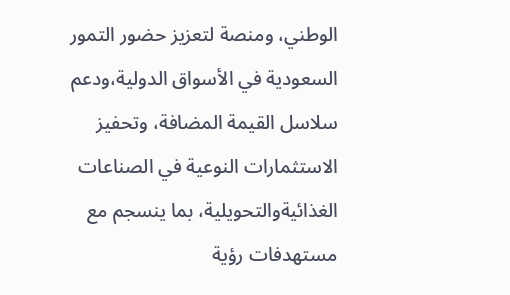الوطني، ومنصة لتعزيز حضور التمور السعودية في الأسواق الدولية،ودعم سلاسل القيمة المضافة، وتحفيز الاستثمارات النوعية في الصناعات الغذائيةوالتحويلية، بما ينسجم مع مستهدفات رؤية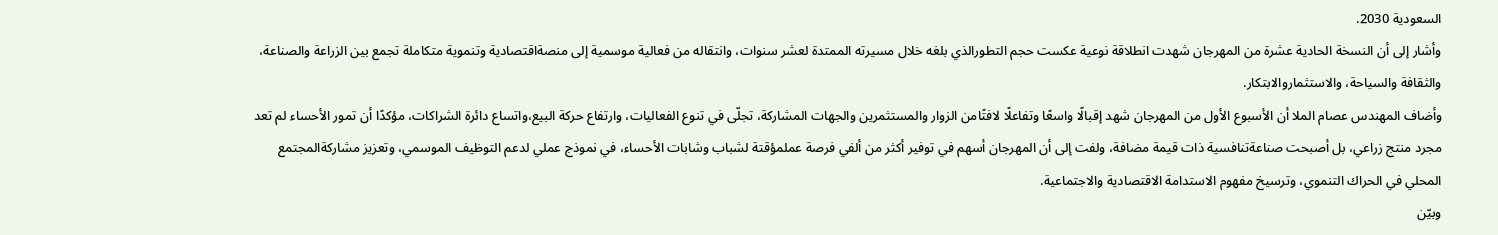السعودية 2030.
وأشار إلى أن النسخة الحادية عشرة من المهرجان شهدت انطلاقة نوعية عكست حجم التطورالذي بلغه خلال مسيرته الممتدة لعشر سنوات، وانتقاله من فعالية موسمية إلى منصةاقتصادية وتنموية متكاملة تجمع بين الزراعة والصناعة، والثقافة والسياحة، والاستثماروالابتكار.
وأضاف المهندس عصام الملا أن الأسبوع الأول من المهرجان شهد إقبالًا واسعًا وتفاعلًا لافتًامن الزوار والمستثمرين والجهات المشاركة، تجلّى في تنوع الفعاليات، وارتفاع حركة البيع،واتساع دائرة الشراكات، مؤكدًا أن تمور الأحساء لم تعد مجرد منتج زراعي، بل أصبحت صناعةتنافسية ذات قيمة مضافة، ولفت إلى أن المهرجان أسهم في توفير أكثر من ألفي فرصة عملمؤقتة لشباب وشابات الأحساء، في نموذج عملي لدعم التوظيف الموسمي، وتعزيز مشاركةالمجتمع المحلي في الحراك التنموي، وترسيخ مفهوم الاستدامة الاقتصادية والاجتماعية.
وبيّن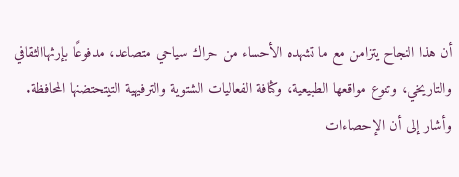أن هذا النجاح يتزامن مع ما تشهده الأحساء من حراك سياحي متصاعد، مدفوعًا بإرثهاالثقافي والتاريخي، وتنوع مواقعها الطبيعية، وكثافة الفعاليات الشتوية والترفيهية التيتحتضنها المحافظة.
وأشار إلى أن الإحصاءات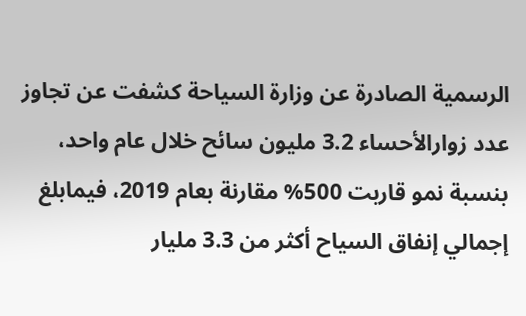الرسمية الصادرة عن وزارة السياحة كشفت عن تجاوز عدد زوارالأحساء 3.2 مليون سائح خلال عام واحد، بنسبة نمو قاربت 500% مقارنة بعام 2019، فيمابلغ إجمالي إنفاق السياح أكثر من 3.3 مليار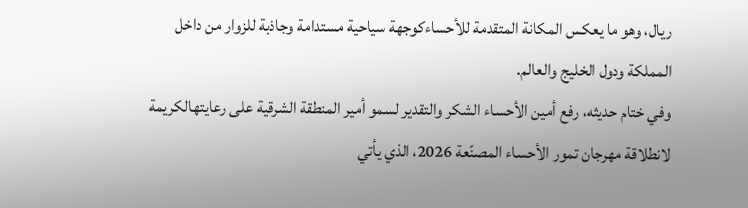ريال، وهو ما يعكس المكانة المتقدمة للأحساءكوجهة سياحية مستدامة وجاذبة للزوار من داخل المملكة ودول الخليج والعالم.
وفي ختام حديثه، رفع أمين الأحساء الشكر والتقدير لسمو أمير المنطقة الشرقية على رعايتهالكريمة لانطلاقة مهرجان تمور الأحساء المصنّعة 2026، الذي يأتي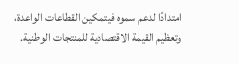امتدادًا لدعم سموه فيتمكين القطاعات الواعدة، وتعظيم القيمة الاقتصادية للمنتجات الوطنية.